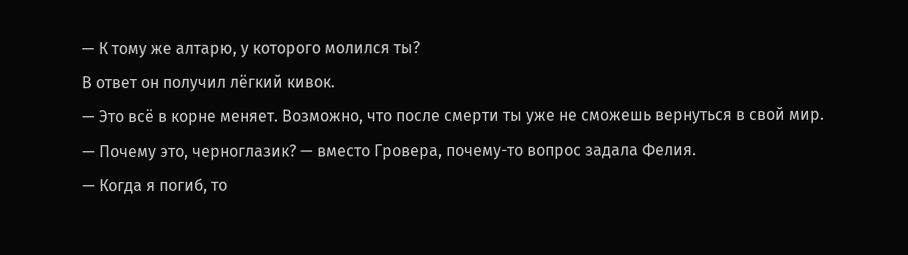— К тому же алтарю, у которого молился ты?
В ответ он получил лёгкий кивок.
— Это всё в корне меняет. Возможно, что после смерти ты уже не сможешь вернуться в свой мир.
— Почему это, черноглазик? — вместо Гровера, почему-то вопрос задала Фелия.
— Когда я погиб, то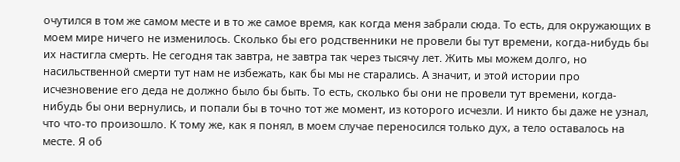очутился в том же самом месте и в то же самое время, как когда меня забрали сюда. То есть, для окружающих в моем мире ничего не изменилось. Сколько бы его родственники не провели бы тут времени, когда-нибудь бы их настигла смерть. Не сегодня так завтра, не завтра так через тысячу лет. Жить мы можем долго, но насильственной смерти тут нам не избежать, как бы мы не старались. А значит, и этой истории про исчезновение его деда не должно было бы быть. То есть, сколько бы они не провели тут времени, когда-нибудь бы они вернулись, и попали бы в точно тот же момент, из которого исчезли. И никто бы даже не узнал, что что-то произошло. К тому же, как я понял, в моем случае переносился только дух, а тело оставалось на месте. Я об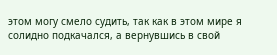этом могу смело судить, так как в этом мире я солидно подкачался, а вернувшись в свой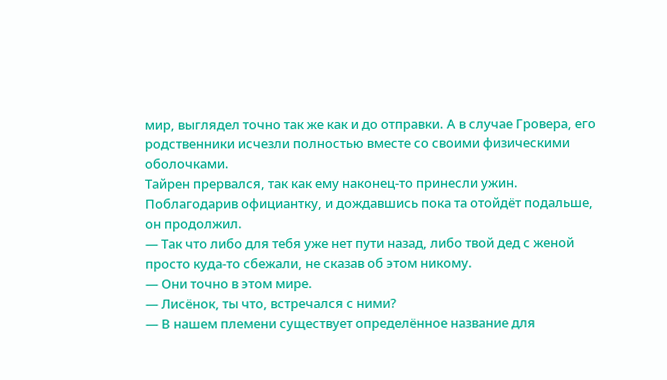мир, выглядел точно так же как и до отправки. А в случае Гровера, его родственники исчезли полностью вместе со своими физическими оболочками.
Тайрен прервался, так как ему наконец-то принесли ужин. Поблагодарив официантку, и дождавшись пока та отойдёт подальше, он продолжил.
— Так что либо для тебя уже нет пути назад, либо твой дед с женой просто куда-то сбежали, не сказав об этом никому.
— Они точно в этом мире.
— Лисёнок, ты что, встречался с ними?
— В нашем племени существует определённое название для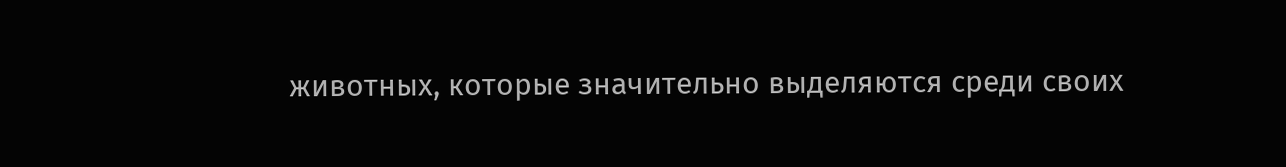животных, которые значительно выделяются среди своих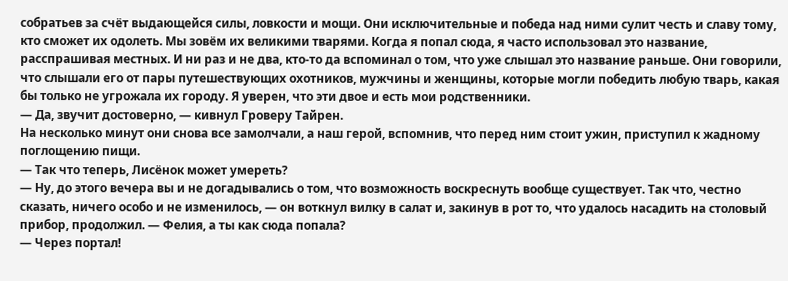собратьев за счёт выдающейся силы, ловкости и мощи. Они исключительные и победа над ними сулит честь и славу тому, кто сможет их одолеть. Мы зовём их великими тварями. Когда я попал сюда, я часто использовал это название, расспрашивая местных. И ни раз и не два, кто-то да вспоминал о том, что уже слышал это название раньше. Они говорили, что слышали его от пары путешествующих охотников, мужчины и женщины, которые могли победить любую тварь, какая бы только не угрожала их городу. Я уверен, что эти двое и есть мои родственники.
— Да, звучит достоверно, — кивнул Гроверу Тайрен.
На несколько минут они снова все замолчали, а наш герой, вспомнив, что перед ним стоит ужин, приступил к жадному поглощению пищи.
— Так что теперь, Лисёнок может умереть?
— Ну, до этого вечера вы и не догадывались о том, что возможность воскреснуть вообще существует. Так что, честно сказать, ничего особо и не изменилось, — он воткнул вилку в салат и, закинув в рот то, что удалось насадить на столовый прибор, продолжил. — Фелия, а ты как сюда попала?
— Через портал!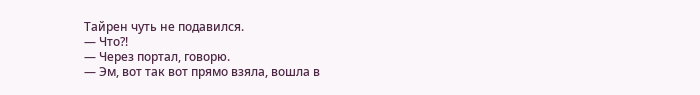Тайрен чуть не подавился.
— Что?!
— Через портал, говорю.
— Эм, вот так вот прямо взяла, вошла в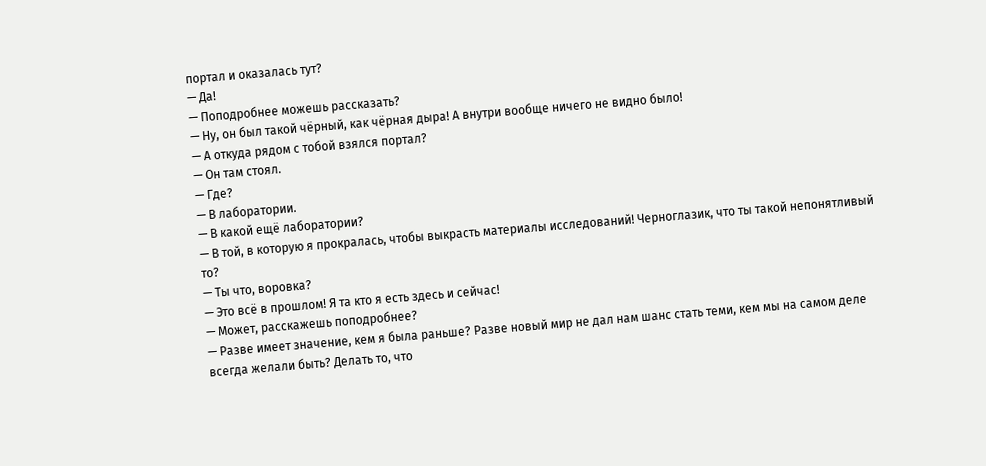портал и оказалась тут?
— Да!
— Поподробнее можешь рассказать?
— Ну, он был такой чёрный, как чёрная дыра! А внутри вообще ничего не видно было!
— А откуда рядом с тобой взялся портал?
— Он там стоял.
— Где?
— В лаборатории.
— В какой ещё лаборатории?
— В той, в которую я прокралась, чтобы выкрасть материалы исследований! Черноглазик, что ты такой непонятливый то?
— Ты что, воровка?
— Это всё в прошлом! Я та кто я есть здесь и сейчас!
— Может, расскажешь поподробнее?
— Разве имеет значение, кем я была раньше? Разве новый мир не дал нам шанс стать теми, кем мы на самом деле всегда желали быть? Делать то, что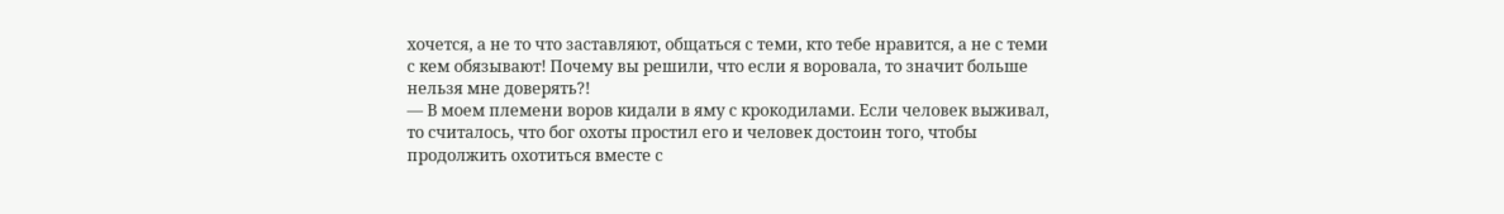хочется, а не то что заставляют, общаться с теми, кто тебе нравится, а не с теми с кем обязывают! Почему вы решили, что если я воровала, то значит больше нельзя мне доверять?!
— В моем племени воров кидали в яму с крокодилами. Если человек выживал, то считалось, что бог охоты простил его и человек достоин того, чтобы продолжить охотиться вместе с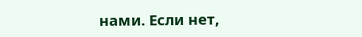нами. Если нет,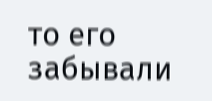то его забывали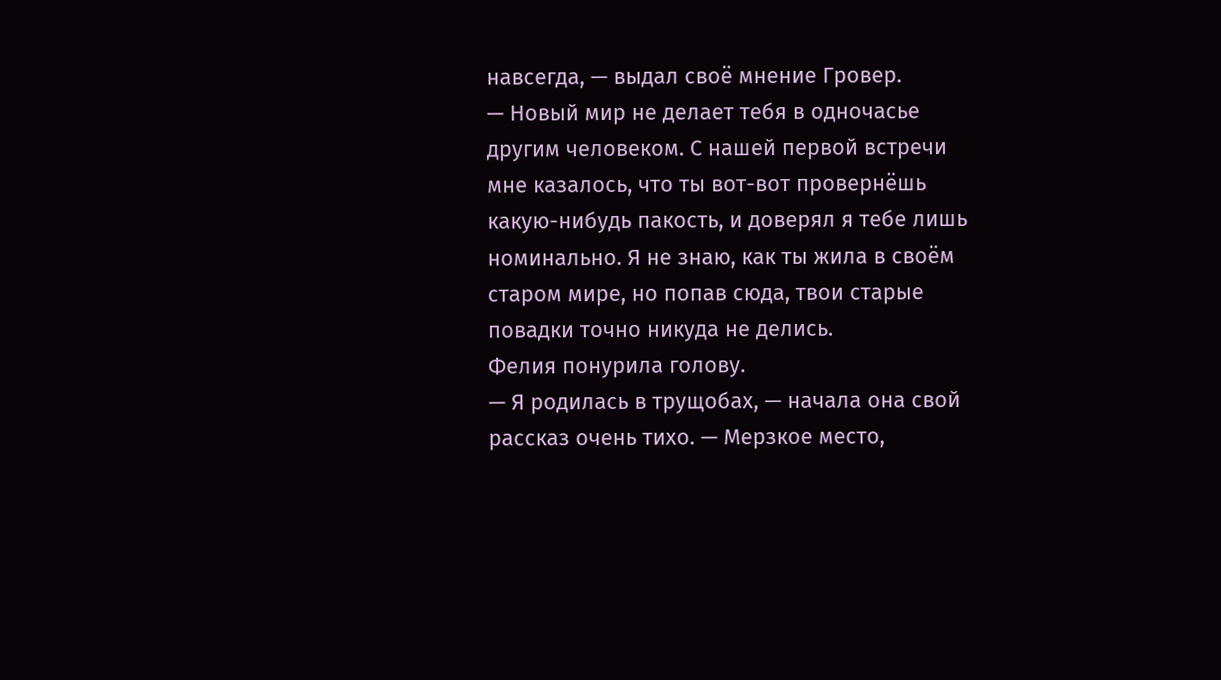навсегда, — выдал своё мнение Гровер.
— Новый мир не делает тебя в одночасье другим человеком. С нашей первой встречи мне казалось, что ты вот-вот провернёшь какую-нибудь пакость, и доверял я тебе лишь номинально. Я не знаю, как ты жила в своём старом мире, но попав сюда, твои старые повадки точно никуда не делись.
Фелия понурила голову.
— Я родилась в трущобах, — начала она свой рассказ очень тихо. — Мерзкое место,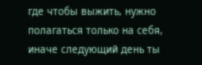где чтобы выжить, нужно полагаться только на себя, иначе следующий день ты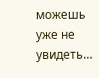можешь уже не увидеть…